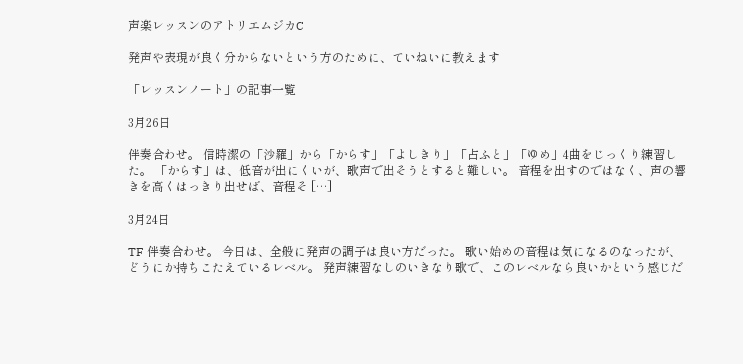声楽レッスンのアトリエムジカC

発声や表現が良く分からないという方のために、ていねいに教えます

「レッスンノート」の記事一覧

3月26日

伴奏合わせ。 信時潔の「沙羅」から「からす」「よしきり」「占ふと」「ゆめ」4曲をじっくり練習した。 「からす」は、低音が出にくいが、歌声で出そうとすると難しい。 音程を出すのではなく、声の響きを高くはっきり出せば、音程そ […]

3月24日

TF 伴奏合わせ。 今日は、全般に発声の調子は良い方だった。 歌い始めの音程は気になるのなったが、どうにか持ちこたえているレベル。 発声練習なしのいきなり歌で、このレベルなら良いかという感じだ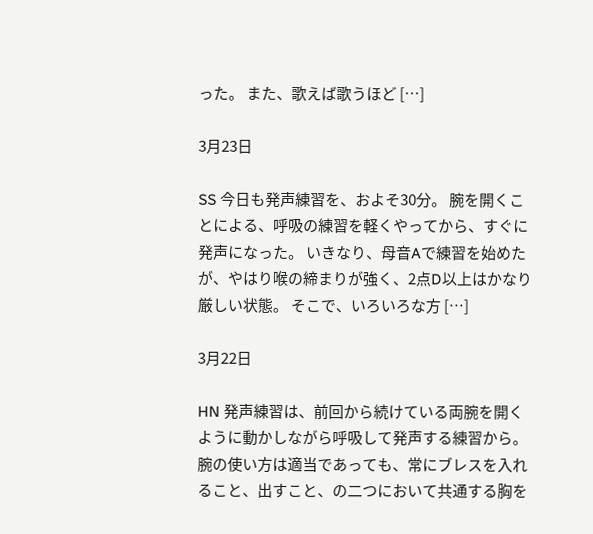った。 また、歌えば歌うほど […]

3月23日

SS 今日も発声練習を、およそ30分。 腕を開くことによる、呼吸の練習を軽くやってから、すぐに発声になった。 いきなり、母音Aで練習を始めたが、やはり喉の締まりが強く、2点D以上はかなり厳しい状態。 そこで、いろいろな方 […]

3月22日

HN 発声練習は、前回から続けている両腕を開くように動かしながら呼吸して発声する練習から。 腕の使い方は適当であっても、常にブレスを入れること、出すこと、の二つにおいて共通する胸を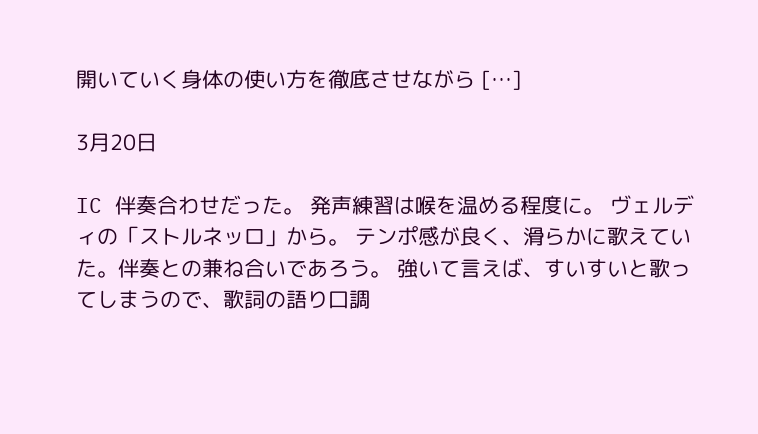開いていく身体の使い方を徹底させながら […]

3月20日

IC 伴奏合わせだった。 発声練習は喉を温める程度に。 ヴェルディの「ストルネッロ」から。 テンポ感が良く、滑らかに歌えていた。伴奏との兼ね合いであろう。 強いて言えば、すいすいと歌ってしまうので、歌詞の語り口調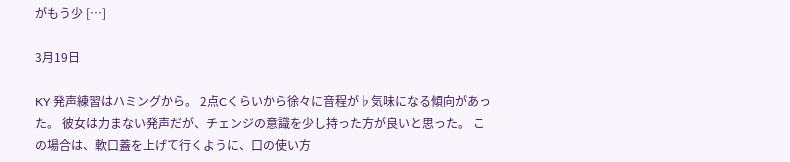がもう少 […]

3月19日

KY 発声練習はハミングから。 2点Cくらいから徐々に音程が♭気味になる傾向があった。 彼女は力まない発声だが、チェンジの意識を少し持った方が良いと思った。 この場合は、軟口蓋を上げて行くように、口の使い方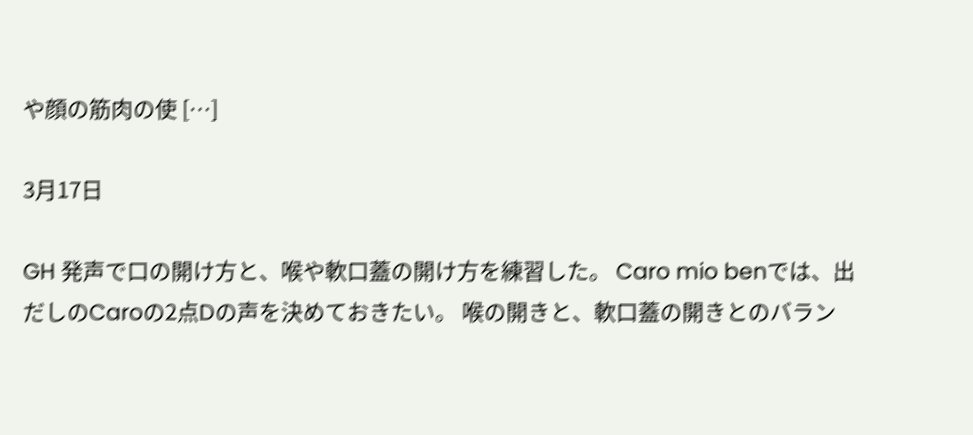や顔の筋肉の使 […]

3月17日

GH 発声で口の開け方と、喉や軟口蓋の開け方を練習した。 Caro mio benでは、出だしのCaroの2点Dの声を決めておきたい。 喉の開きと、軟口蓋の開きとのバラン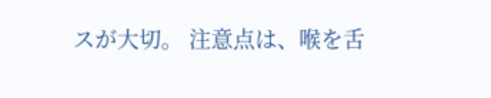スが大切。 注意点は、喉を舌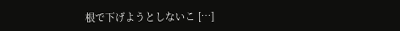根で下げようとしないこ […]